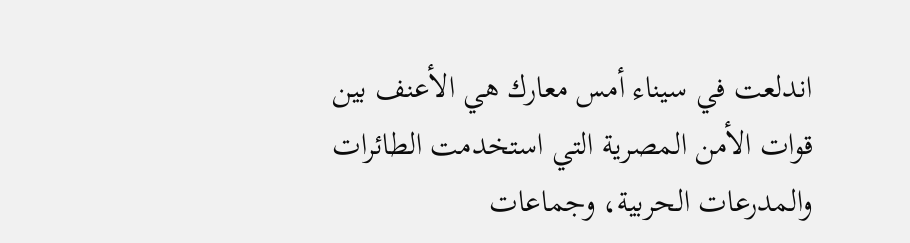اندلعت في سيناء أمس معارك هي الأعنف بين قوات الأمن المصرية التي استخدمت الطائرات والمدرعات الحربية، وجماعات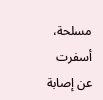مسلحة، أسفرت عن إصابة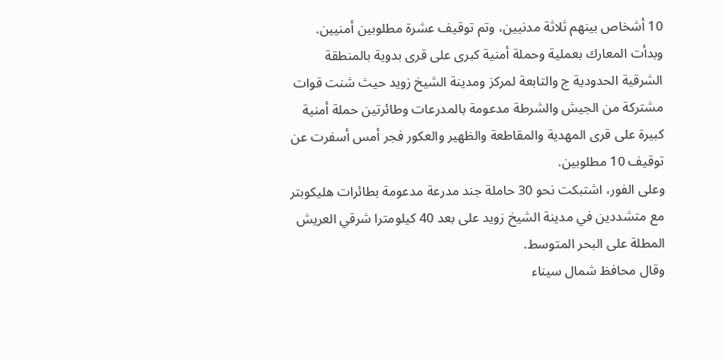10 أشخاص بينهم ثلاثة مدنيين، وتم توقيف عشرة مطلوبين أمنيين.
وبدأت المعارك بعملية وحملة أمنية كبرى على قرى بدوية بالمنطقة الشرقية الحدودية ج والتابعة لمركز ومدينة الشيخ زويد حيث شنت قوات مشتركة من الجيش والشرطة مدعومة بالمدرعات وطائرتين حملة أمنية كبيرة على قرى المهدية والمقاطعة والظهير والعكور فجر أمس أسفرت عن توقيف 10 مطلوبين.
وعلى الفور، اشتبكت نحو 30 حاملة جند مدرعة مدعومة بطائرات هليكوبتر مع متشددين في مدينة الشيخ زويد على بعد 40 كيلومترا شرقي العريش المطلة على البحر المتوسط.
وقال محافظ شمال سيناء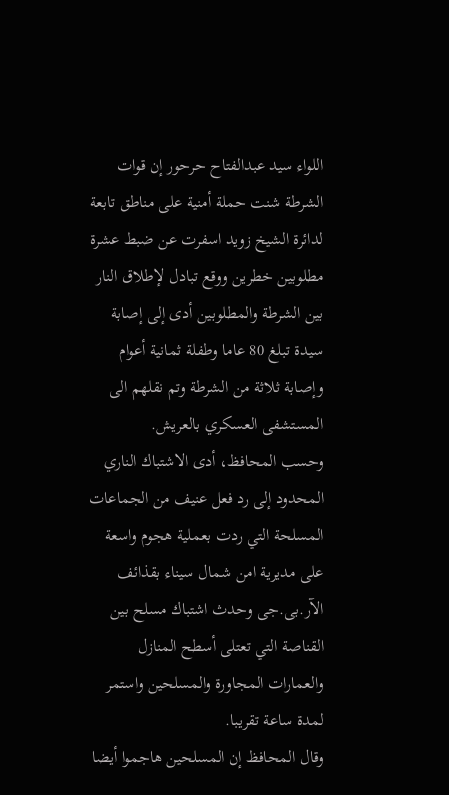اللواء سيد عبدالفتاح حرحور إن قوات الشرطة شنت حملة أمنية على مناطق تابعة لدائرة الشيخ زويد اسفرت عن ضبط عشرة مطلوبين خطرين ووقع تبادل لإطلاق النار بين الشرطة والمطلوبين أدى إلى إصابة سيدة تبلغ 80 عاما وطفلة ثمانية أعوام وإصابة ثلاثة من الشرطة وتم نقلهم الى المستشفى العسكري بالعريش.
وحسب المحافظ، أدى الاشتباك الناري المحدود إلى رد فعل عنيف من الجماعات المسلحة التي ردت بعملية هجوم واسعة على مديرية امن شمال سيناء بقذائف الآر.بى.جى وحدث اشتباك مسلح بين القناصة التي تعتلى أسطح المنازل والعمارات المجاورة والمسلحين واستمر لمدة ساعة تقريبا.
وقال المحافظ إن المسلحين هاجموا أيضا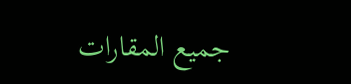جميع المقارات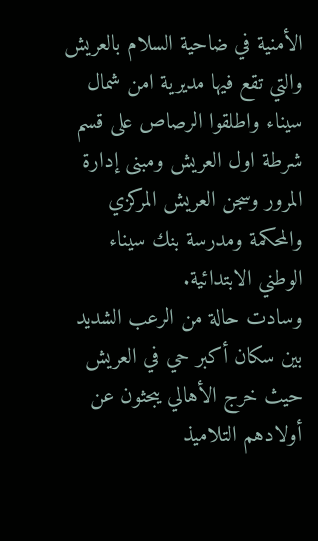الأمنية في ضاحية السلام بالعريش والتي تقع فيها مديرية امن شمال سيناء واطلقوا الرصاص على قسم شرطة اول العريش ومبنى إدارة المرور وسجن العريش المركزي والمحكمة ومدرسة بنك سيناء الوطني الابتدائية.
وسادت حالة من الرعب الشديد بين سكان أكبر حي في العريش حيث خرج الأهالي يبحثون عن أولادهم التلاميذ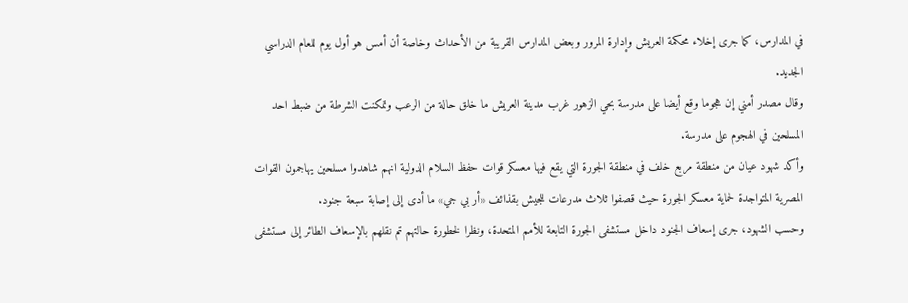في المدارس، كما جرى إخلاء محكمة العريش وإدارة المرور وبعض المدارس القريبة من الأحداث وخاصة أن أمس هو أول يوم للعام الدراسي الجديد.
وقال مصدر أمني إن هجوما وقع أيضا على مدرسة بحي الزهور غرب مدينة العريش ما خلق حالة من الرعب وتمكنت الشرطة من ضبط احد المسلحين في الهجوم على مدرسة.
وأكد شهود عيان من منطقة مربع خلف في منطقة الجورة التي يقع فيها معسكر قوات حفظ السلام الدولية انهم شاهدوا مسلحين يهاجمون القوات المصرية المتواجدة لحماية معسكر الجورة حيث قصفوا ثلاث مدرعات للجيش بقذائف «أر بي جي» ما أدى إلى إصابة سبعة جنود.
وحسب الشهود، جرى إسعاف الجنود داخل مستشفى الجورة التابعة للأمم المتحدة، ونظرا لخطورة حالتهم تم نقلهم بالإسعاف الطائر إلى مستشفى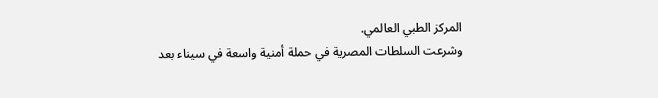المركز الطبي العالمي.
وشرعت السلطات المصرية في حملة أمنية واسعة في سيناء بعد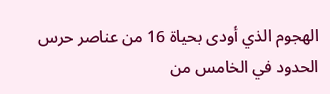الهجوم الذي أودى بحياة 16 من عناصر حرس الحدود في الخامس من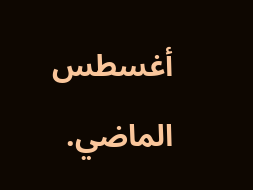أغسطس الماضي.